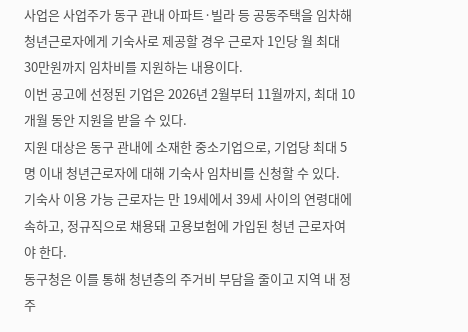사업은 사업주가 동구 관내 아파트·빌라 등 공동주택을 임차해 청년근로자에게 기숙사로 제공할 경우 근로자 1인당 월 최대 30만원까지 임차비를 지원하는 내용이다.
이번 공고에 선정된 기업은 2026년 2월부터 11월까지, 최대 10개월 동안 지원을 받을 수 있다.
지원 대상은 동구 관내에 소재한 중소기업으로, 기업당 최대 5명 이내 청년근로자에 대해 기숙사 임차비를 신청할 수 있다.
기숙사 이용 가능 근로자는 만 19세에서 39세 사이의 연령대에 속하고, 정규직으로 채용돼 고용보험에 가입된 청년 근로자여야 한다.
동구청은 이를 통해 청년층의 주거비 부담을 줄이고 지역 내 정주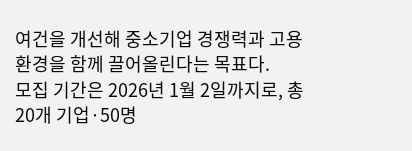여건을 개선해 중소기업 경쟁력과 고용 환경을 함께 끌어올린다는 목표다.
모집 기간은 2026년 1월 2일까지로, 총 20개 기업·50명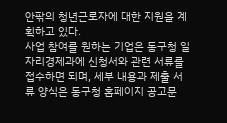안팎의 청년근로자에 대한 지원을 계획하고 있다.
사업 참여를 원하는 기업은 동구청 일자리경제과에 신청서와 관련 서류를 접수하면 되며, 세부 내용과 제출 서류 양식은 동구청 홈페이지 공고문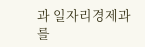과 일자리경제과를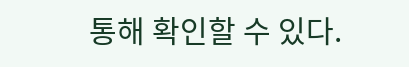통해 확인할 수 있다.